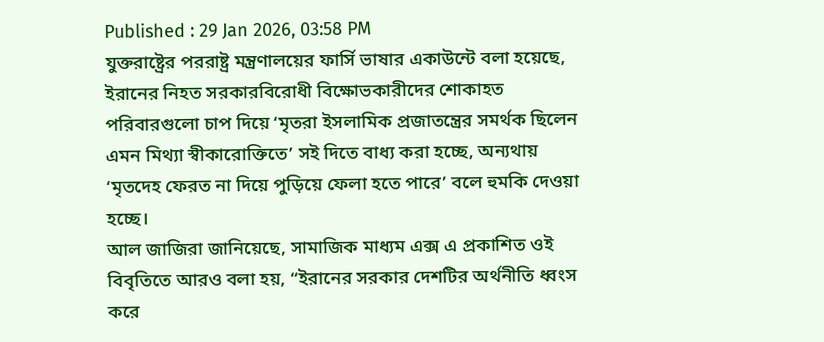Published : 29 Jan 2026, 03:58 PM
যুক্তরাষ্ট্রের পররাষ্ট্র মন্ত্রণালয়ের ফার্সি ভাষার একাউন্টে বলা হয়েছে, ইরানের নিহত সরকারবিরোধী বিক্ষোভকারীদের শোকাহত পরিবারগুলো চাপ দিয়ে ‘মৃতরা ইসলামিক প্রজাতন্ত্রের সমর্থক ছিলেন এমন মিথ্যা স্বীকারোক্তিতে’ সই দিতে বাধ্য করা হচ্ছে, অন্যথায় ‘মৃতদেহ ফেরত না দিয়ে পুড়িয়ে ফেলা হতে পারে’ বলে হুমকি দেওয়া হচ্ছে।
আল জাজিরা জানিয়েছে, সামাজিক মাধ্যম এক্স এ প্রকাশিত ওই বিবৃতিতে আরও বলা হয়, “ইরানের সরকার দেশটির অর্থনীতি ধ্বংস করে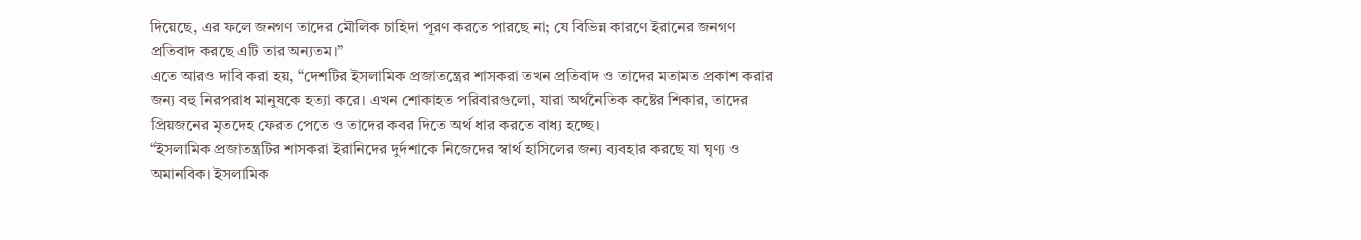দিয়েছে, এর ফলে জনগণ তাদের মৌলিক চাহিদা পূরণ করতে পারছে না; যে বিভিন্ন কারণে ইরানের জনগণ প্রতিবাদ করছে এটি তার অন্যতম।”
এতে আরও দাবি করা হয়, “দেশটির ইসলামিক প্রজাতন্ত্রের শাসকরা তখন প্রতিবাদ ও তাদের মতামত প্রকাশ করার জন্য বহু নিরপরাধ মানুষকে হত্যা করে। এখন শোকাহত পরিবারগুলো, যারা অর্থনৈতিক কষ্টের শিকার, তাদের প্রিয়জনের মৃতদেহ ফেরত পেতে ও তাদের কবর দিতে অর্থ ধার করতে বাধ্য হচ্ছে।
“ইসলামিক প্রজাতন্ত্রটির শাসকরা ইরানিদের দুর্দশাকে নিজেদের স্বার্থ হাসিলের জন্য ব্যবহার করছে যা ঘৃণ্য ও অমানবিক। ইসলামিক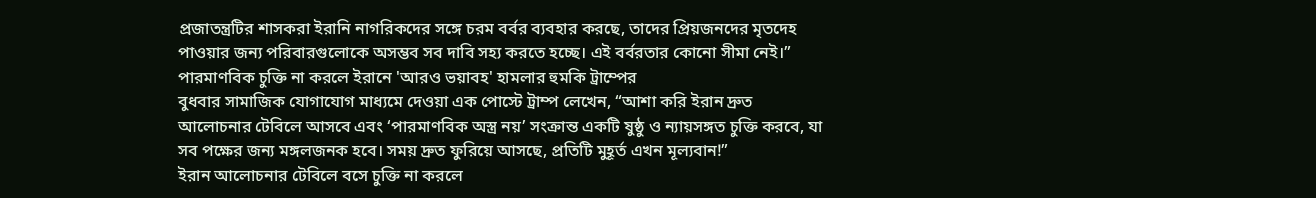প্রজাতন্ত্রটির শাসকরা ইরানি নাগরিকদের সঙ্গে চরম বর্বর ব্যবহার করছে, তাদের প্রিয়জনদের মৃতদেহ পাওয়ার জন্য পরিবারগুলোকে অসম্ভব সব দাবি সহ্য করতে হচ্ছে। এই বর্বরতার কোনো সীমা নেই।”
পারমাণবিক চুক্তি না করলে ইরানে 'আরও ভয়াবহ' হামলার হুমকি ট্রাম্পের
বুধবার সামাজিক যোগাযোগ মাধ্যমে দেওয়া এক পোস্টে ট্রাম্প লেখেন, “আশা করি ইরান দ্রুত আলোচনার টেবিলে আসবে এবং ‘পারমাণবিক অস্ত্র নয়’ সংক্রান্ত একটি ষুষ্ঠু ও ন্যায়সঙ্গত চুক্তি করবে, যা সব পক্ষের জন্য মঙ্গলজনক হবে। সময় দ্রুত ফুরিয়ে আসছে, প্রতিটি মুহূর্ত এখন মূল্যবান!”
ইরান আলোচনার টেবিলে বসে চুক্তি না করলে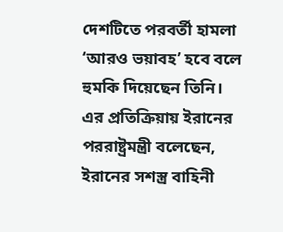দেশটিতে পরবর্তী হামলা ‘আরও ভয়াবহ’ হবে বলে হুমকি দিয়েছেন তিনি।
এর প্রতিক্রিয়ায় ইরানের পররাষ্ট্রমন্ত্রী বলেছেন, ইরানের সশস্ত্র বাহিনী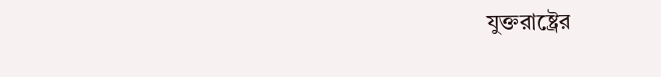যুক্তরাষ্ট্রের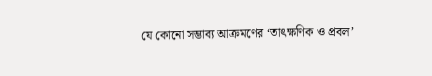যে কোনো সম্ভাব্য আক্রমণের ‘তাৎক্ষণিক ও প্রবল’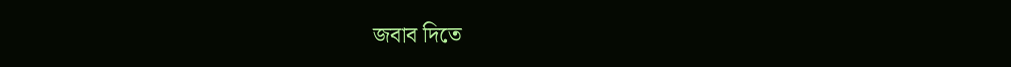জবাব দিতে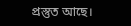প্রস্তুত আছে।